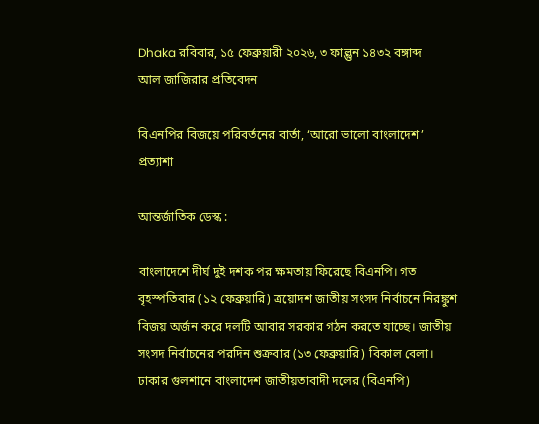Dhaka রবিবার, ১৫ ফেব্রুয়ারী ২০২৬, ৩ ফাল্গুন ১৪৩২ বঙ্গাব্দ
আল জাজিরার প্রতিবেদন

বিএনপির বিজয়ে পরিবর্তনের বার্তা, ‘আরো ভালো বাংলাদেশ’ প্রত্যাশা

আন্তর্জাতিক ডেস্ক :

বাংলাদেশে দীর্ঘ দুই দশক পর ক্ষমতায় ফিরেছে বিএনপি। গত বৃহস্পতিবার (১২ ফেব্রুয়ারি) ত্রয়োদশ জাতীয় সংসদ নির্বাচনে নিরঙ্কুশ বিজয় অর্জন করে দলটি আবার সরকার গঠন করতে যাচ্ছে। জাতীয় সংসদ নির্বাচনের পরদিন শুক্রবার (১৩ ফেব্রুয়ারি) বিকাল বেলা। ঢাকার গুলশানে বাংলাদেশ জাতীয়তাবাদী দলের (বিএনপি)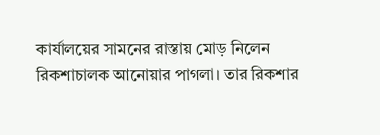কার্যালয়ের সামনের রাস্তায় মোড় নিলেন রিকশাচালক আনোয়ার পাগলা। তার রিকশার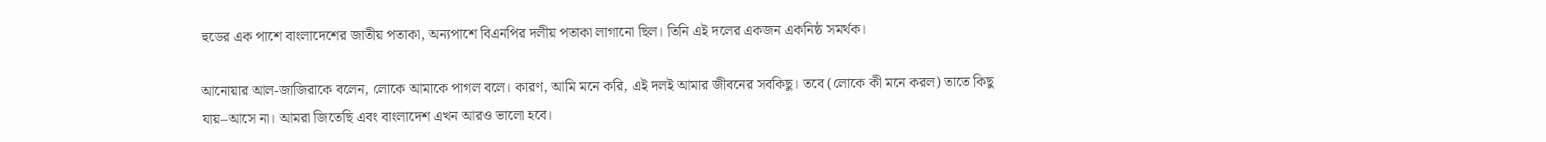হুডের এক পাশে বাংলাদেশের জাতীয় পতাকা, অন্যপাশে বিএনপির দলীয় পতাকা লাগানো ছিল। তিনি এই দলের একজন একনিষ্ঠ সমর্থক।

আনোয়ার আল-জাজিরাকে বলেন, লোকে আমাকে পাগল বলে। কারণ, আমি মনে করি, এই দলই আমার জীবনের সবকিছু। তবে (লোকে কী মনে করল) তাতে কিছু যায়–আসে না। আমরা জিতেছি এবং বাংলাদেশ এখন আরও ভালো হবে।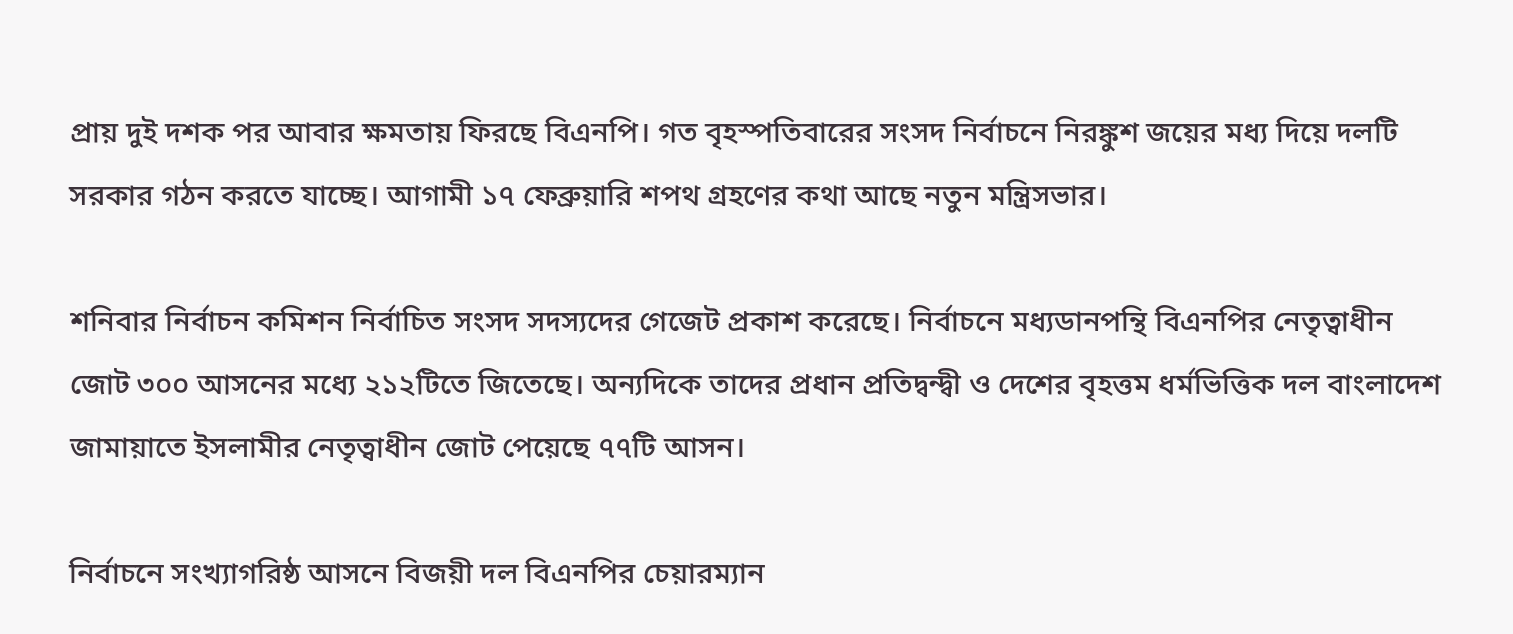প্রায় দুই দশক পর আবার ক্ষমতায় ফিরছে বিএনপি। গত বৃহস্পতিবারের সংসদ নির্বাচনে নিরঙ্কুশ জয়ের মধ্য দিয়ে দলটি সরকার গঠন করতে যাচ্ছে। আগামী ১৭ ফেব্রুয়ারি শপথ গ্রহণের কথা আছে নতুন মন্ত্রিসভার।

শনিবার নির্বাচন কমিশন নির্বাচিত সংসদ সদস্যদের গেজেট প্রকাশ করেছে। নির্বাচনে মধ্যডানপন্থি বিএনপির নেতৃত্বাধীন জোট ৩০০ আসনের মধ্যে ২১২টিতে জিতেছে। অন্যদিকে তাদের প্রধান প্রতিদ্বন্দ্বী ও দেশের বৃহত্তম ধর্মভিত্তিক দল বাংলাদেশ জামায়াতে ইসলামীর নেতৃত্বাধীন জোট পেয়েছে ৭৭টি আসন।

নির্বাচনে সংখ্যাগরিষ্ঠ আসনে বিজয়ী দল বিএনপির চেয়ারম্যান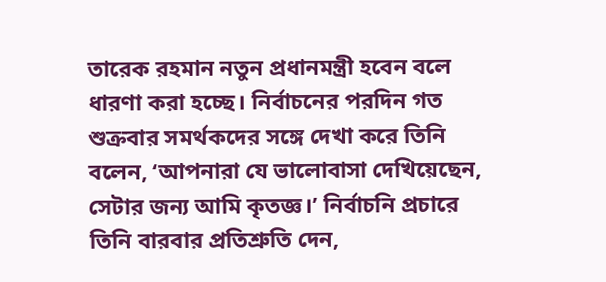তারেক রহমান নতুন প্রধানমন্ত্রী হবেন বলে ধারণা করা হচ্ছে। নির্বাচনের পরদিন গত শুক্রবার সমর্থকদের সঙ্গে দেখা করে তিনি বলেন, ‘আপনারা যে ভালোবাসা দেখিয়েছেন, সেটার জন্য আমি কৃতজ্ঞ।’ নির্বাচনি প্রচারে তিনি বারবার প্রতিশ্রুতি দেন,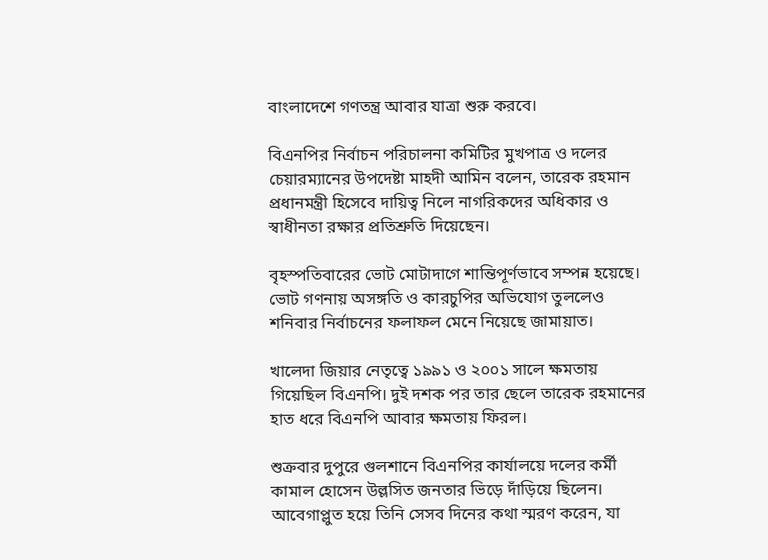বাংলাদেশে গণতন্ত্র আবার যাত্রা শুরু করবে।

বিএনপির নির্বাচন পরিচালনা কমিটির মুখপাত্র ও দলের চেয়ারম্যানের উপদেষ্টা মাহদী আমিন বলেন, তারেক রহমান প্রধানমন্ত্রী হিসেবে দায়িত্ব নিলে নাগরিকদের অধিকার ও স্বাধীনতা রক্ষার প্রতিশ্রুতি দিয়েছেন।

বৃহস্পতিবারের ভোট মোটাদাগে শান্তিপূর্ণভাবে সম্পন্ন হয়েছে। ভোট গণনায় অসঙ্গতি ও কারচুপির অভিযোগ তুললেও শনিবার নির্বাচনের ফলাফল মেনে নিয়েছে জামায়াত।

খালেদা জিয়ার নেতৃত্বে ১৯৯১ ও ২০০১ সালে ক্ষমতায় গিয়েছিল বিএনপি। দুই দশক পর তার ছেলে তারেক রহমানের হাত ধরে বিএনপি আবার ক্ষমতায় ফিরল।

শুক্রবার দুপুরে গুলশানে বিএনপির কার্যালয়ে দলের কর্মী কামাল হোসেন উল্লসিত জনতার ভিড়ে দাঁড়িয়ে ছিলেন। আবেগাপ্লুত হয়ে তিনি সেসব দিনের কথা স্মরণ করেন, যা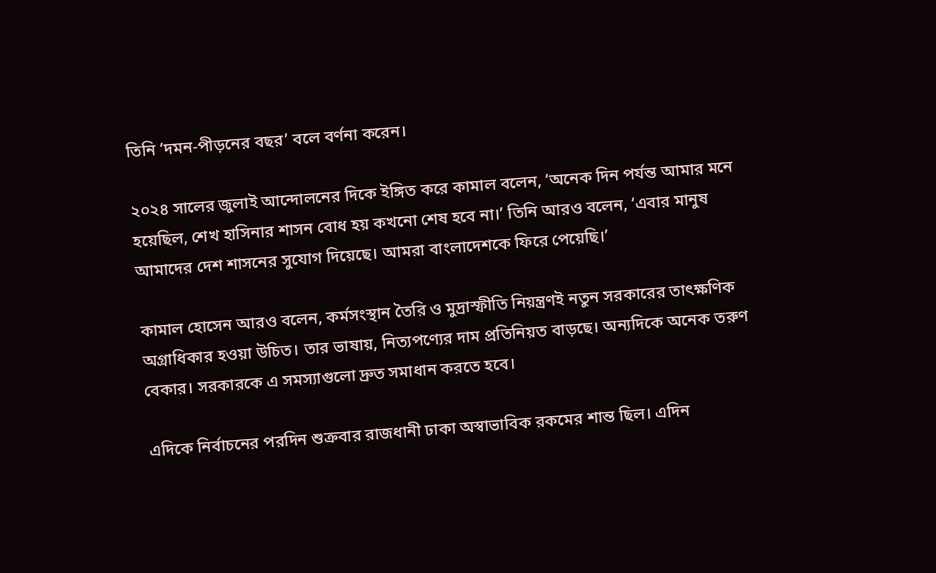তিনি ‘দমন-পীড়নের বছর’ বলে বর্ণনা করেন।

২০২৪ সালের জুলাই আন্দোলনের দিকে ইঙ্গিত করে কামাল বলেন, ‘অনেক দিন পর্যন্ত আমার মনে হয়েছিল, শেখ হাসিনার শাসন বোধ হয় কখনো শেষ হবে না।’ তিনি আরও বলেন, ‘এবার মানুষ আমাদের দেশ শাসনের সুযোগ দিয়েছে। আমরা বাংলাদেশকে ফিরে পেয়েছি।’

কামাল হোসেন আরও বলেন, কর্মসংস্থান তৈরি ও মুদ্রাস্ফীতি নিয়ন্ত্রণই নতুন সরকারের তাৎক্ষণিক অগ্রাধিকার হওয়া উচিত। তার ভাষায়, নিত্যপণ্যের দাম প্রতিনিয়ত বাড়ছে। অন্যদিকে অনেক তরুণ বেকার। সরকারকে এ সমস্যাগুলো দ্রুত সমাধান করতে হবে।

এদিকে নির্বাচনের পরদিন শুক্রবার রাজধানী ঢাকা অস্বাভাবিক রকমের শান্ত ছিল। এদিন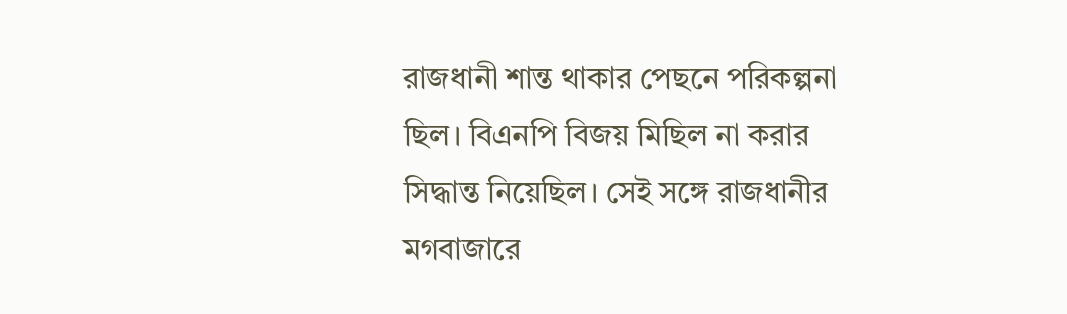রাজধানী শান্ত থাকার পেছনে পরিকল্পনা ছিল। বিএনপি বিজয় মিছিল না করার সিদ্ধান্ত নিয়েছিল। সেই সঙ্গে রাজধানীর মগবাজারে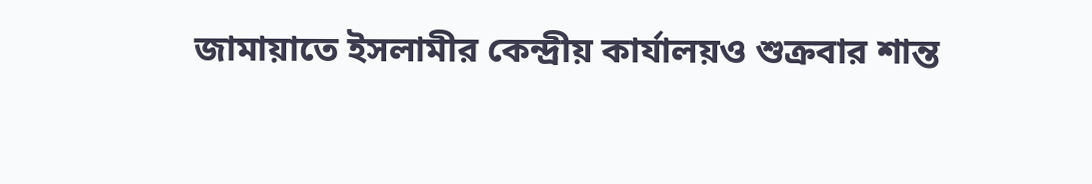জামায়াতে ইসলামীর কেন্দ্রীয় কার্যালয়ও শুক্রবার শান্ত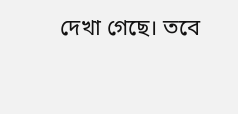দেখা গেছে। তবে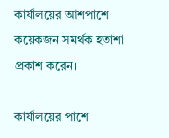কার্যালয়ের আশপাশে কয়েকজন সমর্থক হতাশা প্রকাশ করেন।

কার্যালয়ের পাশে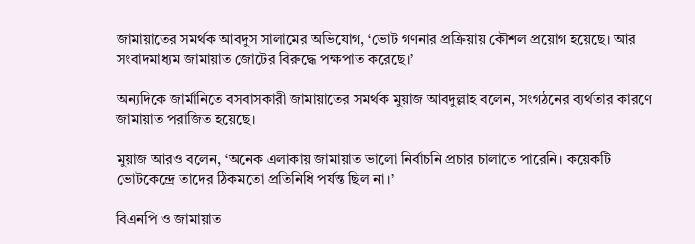জামায়াতের সমর্থক আবদুস সালামের অভিযোগ, ‘ভোট গণনার প্রক্রিয়ায় কৌশল প্রয়োগ হয়েছে। আর সংবাদমাধ্যম জামায়াত জোটের বিরুদ্ধে পক্ষপাত করেছে।’

অন্যদিকে জার্মানিতে বসবাসকারী জামায়াতের সমর্থক মুয়াজ আবদুল্লাহ বলেন, সংগঠনের ব্যর্থতার কারণে জামায়াত পরাজিত হয়েছে।

মুয়াজ আরও বলেন, ‘অনেক এলাকায় জামায়াত ভালো নির্বাচনি প্রচার চালাতে পারেনি। কয়েকটি ভোটকেন্দ্রে তাদের ঠিকমতো প্রতিনিধি পর্যন্ত ছিল না।’

বিএনপি ও জামায়াত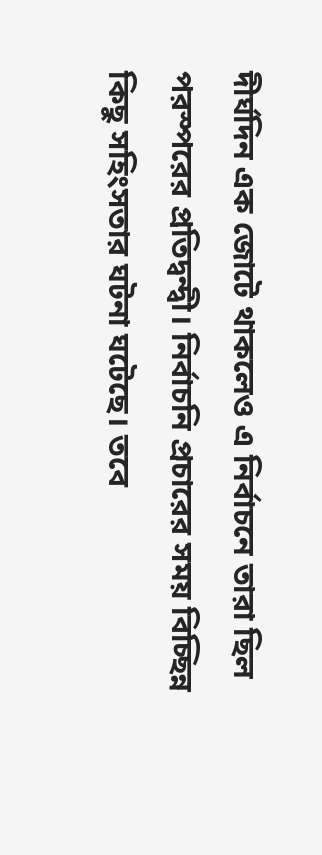দীর্ঘদিন এক জোটে থাকলেও এ নির্বাচনে তারা ছিল পরস্পরের প্রতিদ্বন্দ্বী। নির্বাচনি প্রচারের সময় বিচ্ছিন্ন কিছু সহিংসতার ঘটনা ঘটেছে। তবে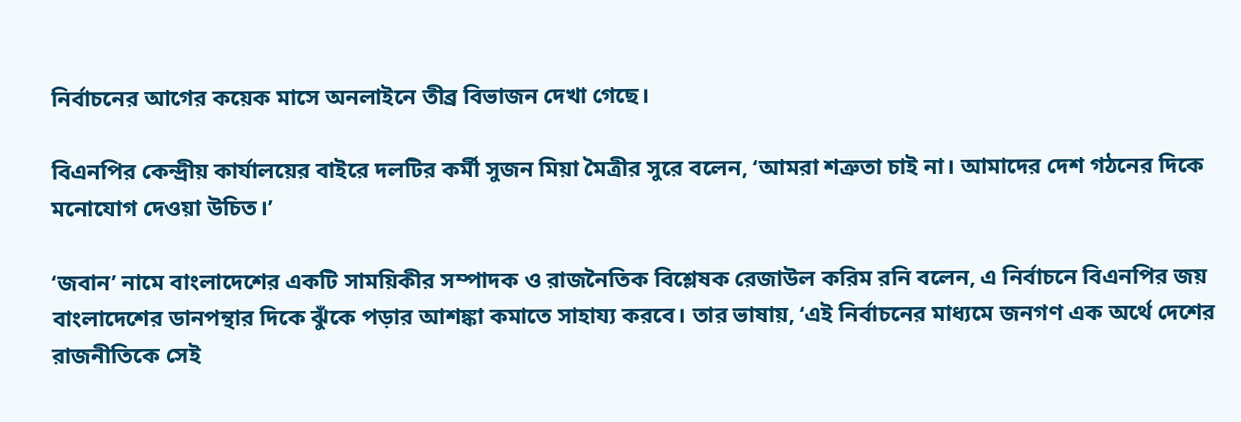নির্বাচনের আগের কয়েক মাসে অনলাইনে তীব্র বিভাজন দেখা গেছে।

বিএনপির কেন্দ্রীয় কার্যালয়ের বাইরে দলটির কর্মী সুজন মিয়া মৈত্রীর সুরে বলেন, ‘আমরা শত্রুতা চাই না। আমাদের দেশ গঠনের দিকে মনোযোগ দেওয়া উচিত।’

‘জবান’ নামে বাংলাদেশের একটি সাময়িকীর সম্পাদক ও রাজনৈতিক বিশ্লেষক রেজাউল করিম রনি বলেন, এ নির্বাচনে বিএনপির জয় বাংলাদেশের ডানপন্থার দিকে ঝুঁকে পড়ার আশঙ্কা কমাতে সাহায্য করবে। তার ভাষায়, ‘এই নির্বাচনের মাধ্যমে জনগণ এক অর্থে দেশের রাজনীতিকে সেই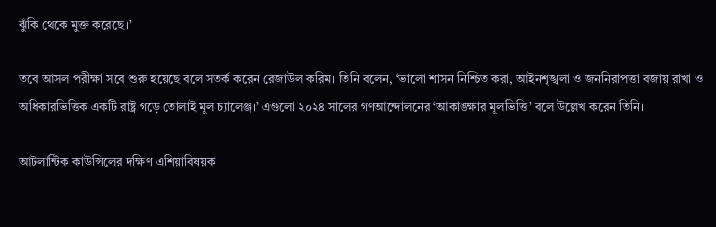ঝুঁকি থেকে মুক্ত করেছে।’

তবে আসল পরীক্ষা সবে শুরু হয়েছে বলে সতর্ক করেন রেজাউল করিম। তিনি বলেন, ‘ভালো শাসন নিশ্চিত করা, আইনশৃঙ্খলা ও জননিরাপত্তা বজায় রাখা ও অধিকারভিত্তিক একটি রাষ্ট্র গড়ে তোলাই মূল চ্যালেঞ্জ।’ এগুলো ২০২৪ সালের গণআন্দোলনের ‘আকাঙ্ক্ষার মূলভিত্তি’ বলে উল্লেখ করেন তিনি।

আটলান্টিক কাউন্সিলের দক্ষিণ এশিয়াবিষয়ক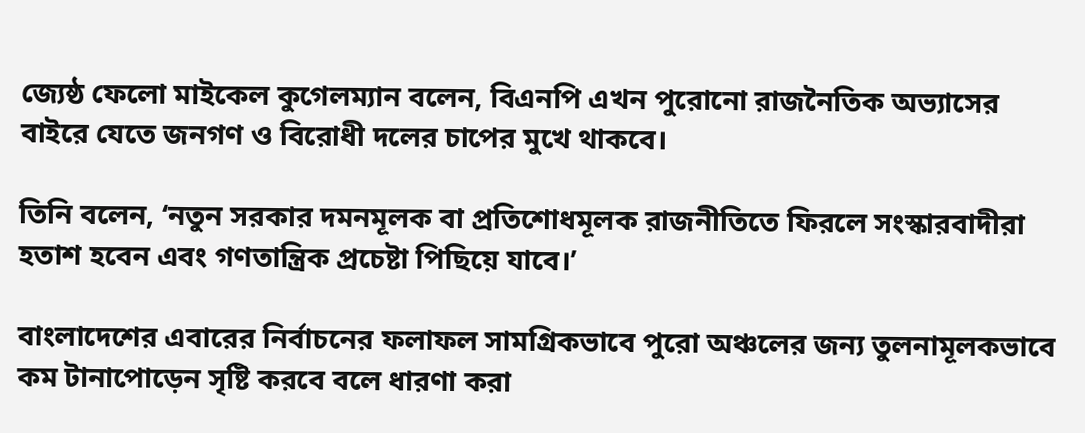জ্যেষ্ঠ ফেলো মাইকেল কুগেলম্যান বলেন, বিএনপি এখন পুরোনো রাজনৈতিক অভ্যাসের বাইরে যেতে জনগণ ও বিরোধী দলের চাপের মুখে থাকবে।

তিনি বলেন, ‘নতুন সরকার দমনমূলক বা প্রতিশোধমূলক রাজনীতিতে ফিরলে সংস্কারবাদীরা হতাশ হবেন এবং গণতান্ত্রিক প্রচেষ্টা পিছিয়ে যাবে।’

বাংলাদেশের এবারের নির্বাচনের ফলাফল সামগ্রিকভাবে পুরো অঞ্চলের জন্য তুলনামূলকভাবে কম টানাপোড়েন সৃষ্টি করবে বলে ধারণা করা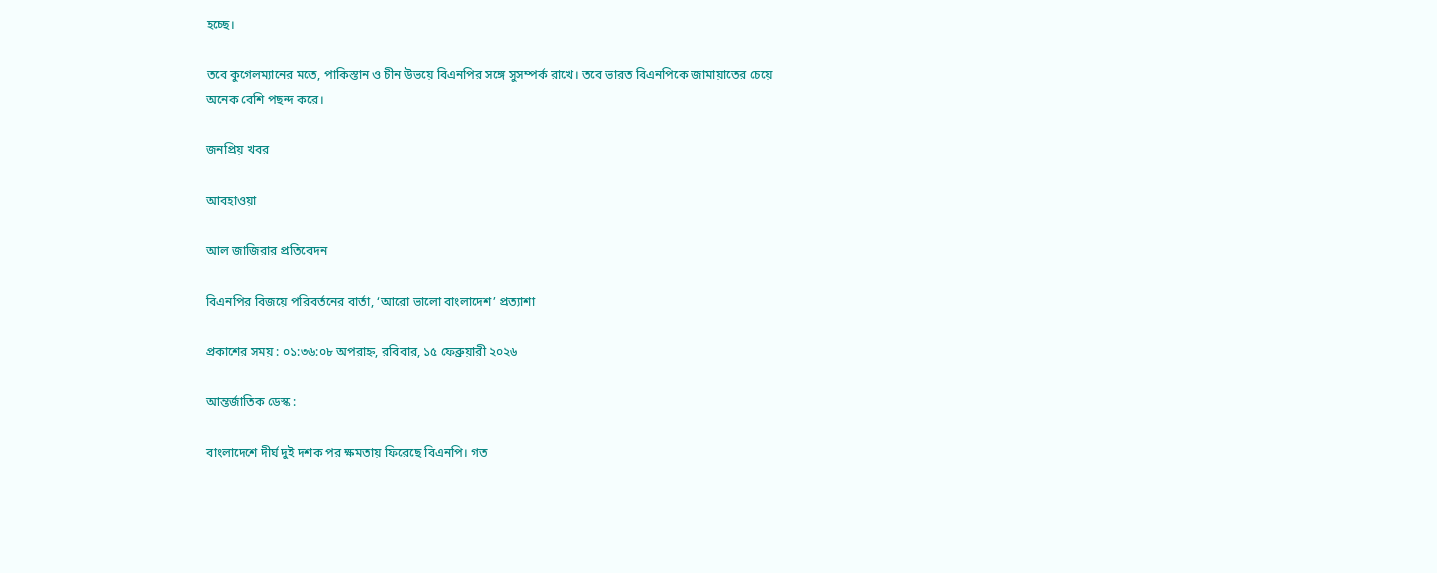হচ্ছে।

তবে কুগেলম্যানের মতে, পাকিস্তান ও চীন উভয়ে বিএনপির সঙ্গে সুসম্পর্ক রাখে। তবে ভারত বিএনপিকে জামায়াতের চেয়ে অনেক বেশি পছন্দ করে।

জনপ্রিয় খবর

আবহাওয়া

আল জাজিরার প্রতিবেদন

বিএনপির বিজয়ে পরিবর্তনের বার্তা, ‘আরো ভালো বাংলাদেশ’ প্রত্যাশা

প্রকাশের সময় : ০১:৩৬:০৮ অপরাহ্ন, রবিবার, ১৫ ফেব্রুয়ারী ২০২৬

আন্তর্জাতিক ডেস্ক :

বাংলাদেশে দীর্ঘ দুই দশক পর ক্ষমতায় ফিরেছে বিএনপি। গত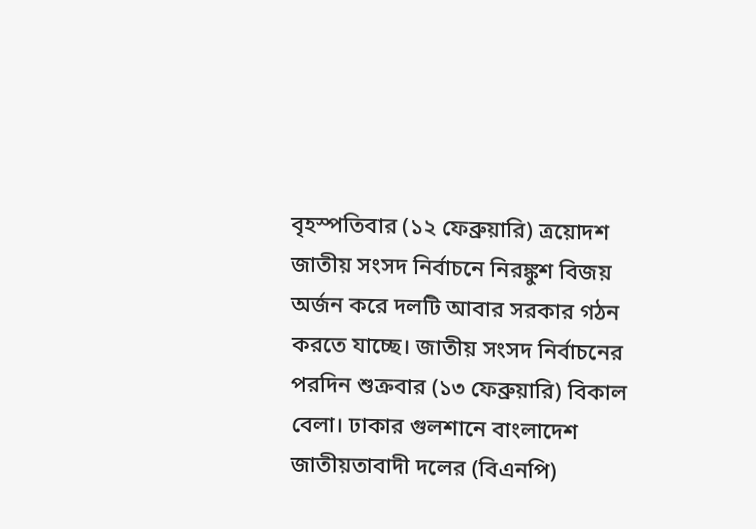বৃহস্পতিবার (১২ ফেব্রুয়ারি) ত্রয়োদশ জাতীয় সংসদ নির্বাচনে নিরঙ্কুশ বিজয় অর্জন করে দলটি আবার সরকার গঠন করতে যাচ্ছে। জাতীয় সংসদ নির্বাচনের পরদিন শুক্রবার (১৩ ফেব্রুয়ারি) বিকাল বেলা। ঢাকার গুলশানে বাংলাদেশ জাতীয়তাবাদী দলের (বিএনপি)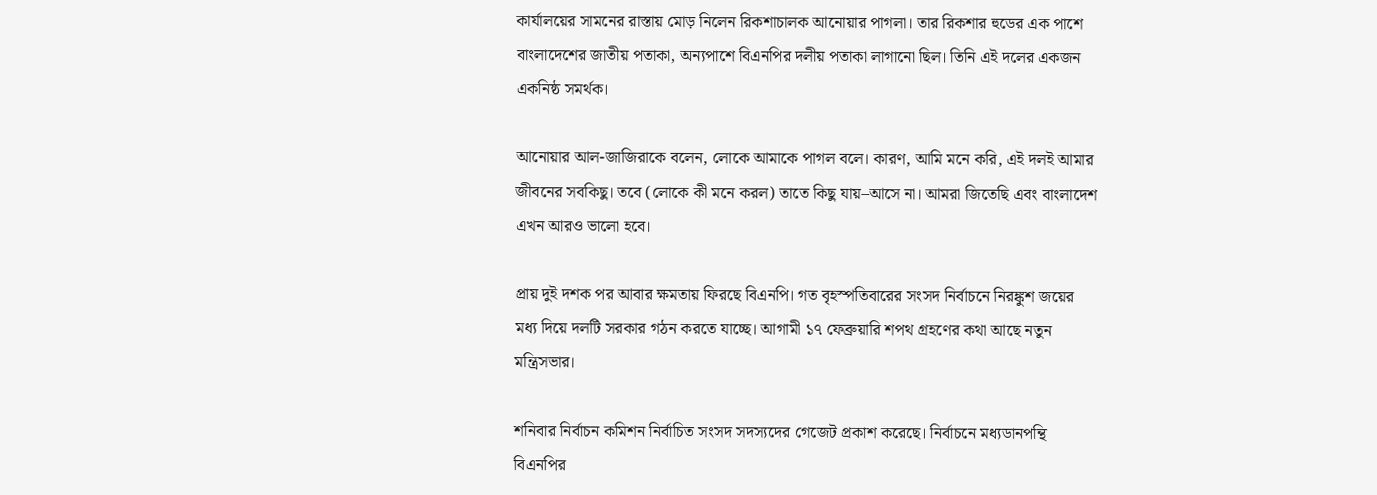কার্যালয়ের সামনের রাস্তায় মোড় নিলেন রিকশাচালক আনোয়ার পাগলা। তার রিকশার হুডের এক পাশে বাংলাদেশের জাতীয় পতাকা, অন্যপাশে বিএনপির দলীয় পতাকা লাগানো ছিল। তিনি এই দলের একজন একনিষ্ঠ সমর্থক।

আনোয়ার আল-জাজিরাকে বলেন, লোকে আমাকে পাগল বলে। কারণ, আমি মনে করি, এই দলই আমার জীবনের সবকিছু। তবে (লোকে কী মনে করল) তাতে কিছু যায়–আসে না। আমরা জিতেছি এবং বাংলাদেশ এখন আরও ভালো হবে।

প্রায় দুই দশক পর আবার ক্ষমতায় ফিরছে বিএনপি। গত বৃহস্পতিবারের সংসদ নির্বাচনে নিরঙ্কুশ জয়ের মধ্য দিয়ে দলটি সরকার গঠন করতে যাচ্ছে। আগামী ১৭ ফেব্রুয়ারি শপথ গ্রহণের কথা আছে নতুন মন্ত্রিসভার।

শনিবার নির্বাচন কমিশন নির্বাচিত সংসদ সদস্যদের গেজেট প্রকাশ করেছে। নির্বাচনে মধ্যডানপন্থি বিএনপির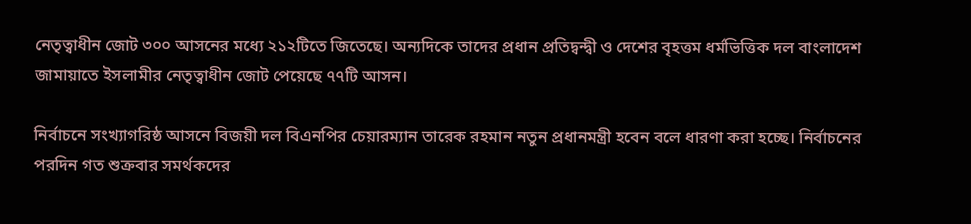নেতৃত্বাধীন জোট ৩০০ আসনের মধ্যে ২১২টিতে জিতেছে। অন্যদিকে তাদের প্রধান প্রতিদ্বন্দ্বী ও দেশের বৃহত্তম ধর্মভিত্তিক দল বাংলাদেশ জামায়াতে ইসলামীর নেতৃত্বাধীন জোট পেয়েছে ৭৭টি আসন।

নির্বাচনে সংখ্যাগরিষ্ঠ আসনে বিজয়ী দল বিএনপির চেয়ারম্যান তারেক রহমান নতুন প্রধানমন্ত্রী হবেন বলে ধারণা করা হচ্ছে। নির্বাচনের পরদিন গত শুক্রবার সমর্থকদের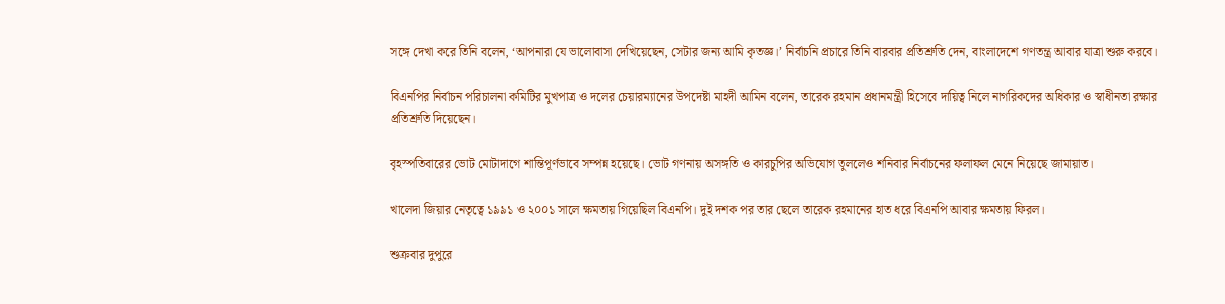সঙ্গে দেখা করে তিনি বলেন, ‘আপনারা যে ভালোবাসা দেখিয়েছেন, সেটার জন্য আমি কৃতজ্ঞ।’ নির্বাচনি প্রচারে তিনি বারবার প্রতিশ্রুতি দেন, বাংলাদেশে গণতন্ত্র আবার যাত্রা শুরু করবে।

বিএনপির নির্বাচন পরিচালনা কমিটির মুখপাত্র ও দলের চেয়ারম্যানের উপদেষ্টা মাহদী আমিন বলেন, তারেক রহমান প্রধানমন্ত্রী হিসেবে দায়িত্ব নিলে নাগরিকদের অধিকার ও স্বাধীনতা রক্ষার প্রতিশ্রুতি দিয়েছেন।

বৃহস্পতিবারের ভোট মোটাদাগে শান্তিপূর্ণভাবে সম্পন্ন হয়েছে। ভোট গণনায় অসঙ্গতি ও কারচুপির অভিযোগ তুললেও শনিবার নির্বাচনের ফলাফল মেনে নিয়েছে জামায়াত।

খালেদা জিয়ার নেতৃত্বে ১৯৯১ ও ২০০১ সালে ক্ষমতায় গিয়েছিল বিএনপি। দুই দশক পর তার ছেলে তারেক রহমানের হাত ধরে বিএনপি আবার ক্ষমতায় ফিরল।

শুক্রবার দুপুরে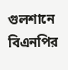গুলশানে বিএনপির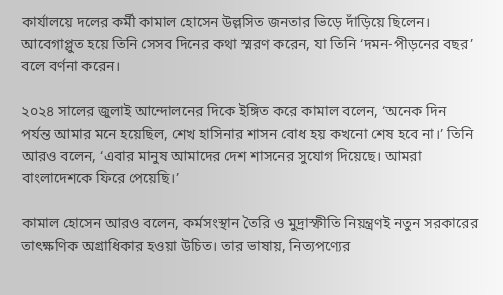কার্যালয়ে দলের কর্মী কামাল হোসেন উল্লসিত জনতার ভিড়ে দাঁড়িয়ে ছিলেন। আবেগাপ্লুত হয়ে তিনি সেসব দিনের কথা স্মরণ করেন, যা তিনি ‘দমন-পীড়নের বছর’ বলে বর্ণনা করেন।

২০২৪ সালের জুলাই আন্দোলনের দিকে ইঙ্গিত করে কামাল বলেন, ‘অনেক দিন পর্যন্ত আমার মনে হয়েছিল, শেখ হাসিনার শাসন বোধ হয় কখনো শেষ হবে না।’ তিনি আরও বলেন, ‘এবার মানুষ আমাদের দেশ শাসনের সুযোগ দিয়েছে। আমরা বাংলাদেশকে ফিরে পেয়েছি।’

কামাল হোসেন আরও বলেন, কর্মসংস্থান তৈরি ও মুদ্রাস্ফীতি নিয়ন্ত্রণই নতুন সরকারের তাৎক্ষণিক অগ্রাধিকার হওয়া উচিত। তার ভাষায়, নিত্যপণ্যের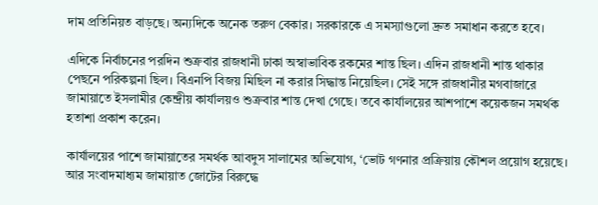দাম প্রতিনিয়ত বাড়ছে। অন্যদিকে অনেক তরুণ বেকার। সরকারকে এ সমস্যাগুলো দ্রুত সমাধান করতে হবে।

এদিকে নির্বাচনের পরদিন শুক্রবার রাজধানী ঢাকা অস্বাভাবিক রকমের শান্ত ছিল। এদিন রাজধানী শান্ত থাকার পেছনে পরিকল্পনা ছিল। বিএনপি বিজয় মিছিল না করার সিদ্ধান্ত নিয়েছিল। সেই সঙ্গে রাজধানীর মগবাজারে জামায়াতে ইসলামীর কেন্দ্রীয় কার্যালয়ও শুক্রবার শান্ত দেখা গেছে। তবে কার্যালয়ের আশপাশে কয়েকজন সমর্থক হতাশা প্রকাশ করেন।

কার্যালয়ের পাশে জামায়াতের সমর্থক আবদুস সালামের অভিযোগ, ‘ভোট গণনার প্রক্রিয়ায় কৌশল প্রয়োগ হয়েছে। আর সংবাদমাধ্যম জামায়াত জোটের বিরুদ্ধে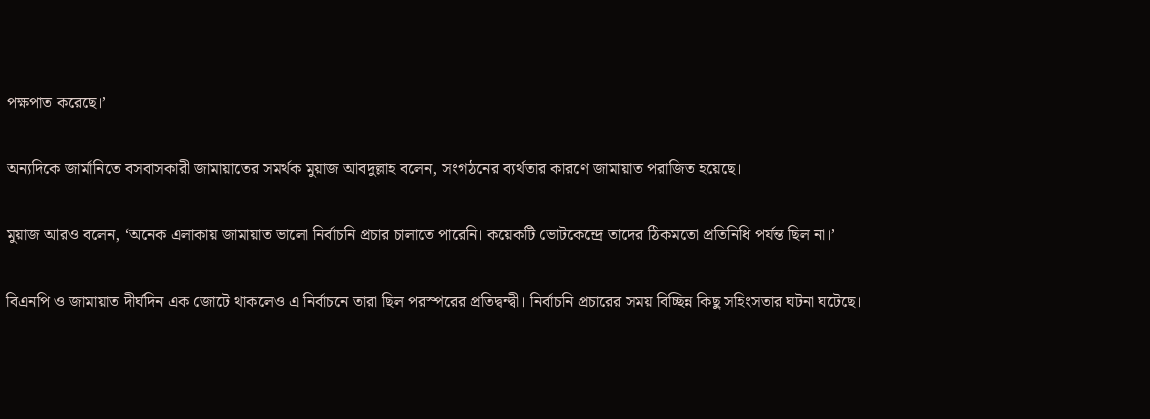পক্ষপাত করেছে।’

অন্যদিকে জার্মানিতে বসবাসকারী জামায়াতের সমর্থক মুয়াজ আবদুল্লাহ বলেন, সংগঠনের ব্যর্থতার কারণে জামায়াত পরাজিত হয়েছে।

মুয়াজ আরও বলেন, ‘অনেক এলাকায় জামায়াত ভালো নির্বাচনি প্রচার চালাতে পারেনি। কয়েকটি ভোটকেন্দ্রে তাদের ঠিকমতো প্রতিনিধি পর্যন্ত ছিল না।’

বিএনপি ও জামায়াত দীর্ঘদিন এক জোটে থাকলেও এ নির্বাচনে তারা ছিল পরস্পরের প্রতিদ্বন্দ্বী। নির্বাচনি প্রচারের সময় বিচ্ছিন্ন কিছু সহিংসতার ঘটনা ঘটেছে।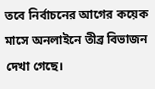তবে নির্বাচনের আগের কয়েক মাসে অনলাইনে তীব্র বিভাজন দেখা গেছে।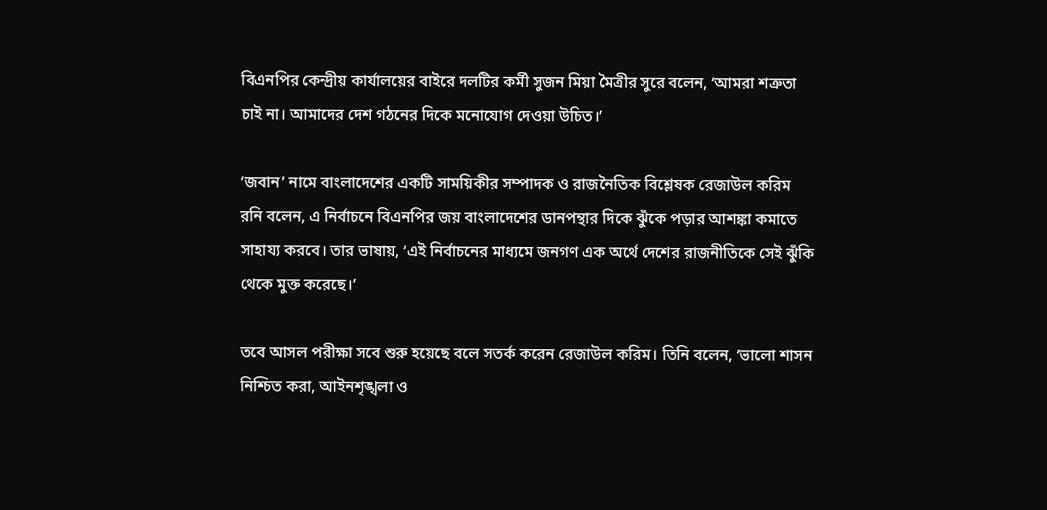বিএনপির কেন্দ্রীয় কার্যালয়ের বাইরে দলটির কর্মী সুজন মিয়া মৈত্রীর সুরে বলেন, ‘আমরা শত্রুতা চাই না। আমাদের দেশ গঠনের দিকে মনোযোগ দেওয়া উচিত।’

‘জবান’ নামে বাংলাদেশের একটি সাময়িকীর সম্পাদক ও রাজনৈতিক বিশ্লেষক রেজাউল করিম রনি বলেন, এ নির্বাচনে বিএনপির জয় বাংলাদেশের ডানপন্থার দিকে ঝুঁকে পড়ার আশঙ্কা কমাতে সাহায্য করবে। তার ভাষায়, ‘এই নির্বাচনের মাধ্যমে জনগণ এক অর্থে দেশের রাজনীতিকে সেই ঝুঁকি থেকে মুক্ত করেছে।’

তবে আসল পরীক্ষা সবে শুরু হয়েছে বলে সতর্ক করেন রেজাউল করিম। তিনি বলেন, ‘ভালো শাসন নিশ্চিত করা, আইনশৃঙ্খলা ও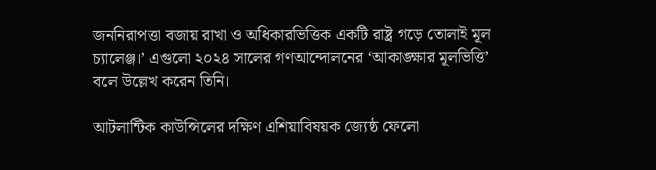জননিরাপত্তা বজায় রাখা ও অধিকারভিত্তিক একটি রাষ্ট্র গড়ে তোলাই মূল চ্যালেঞ্জ।’ এগুলো ২০২৪ সালের গণআন্দোলনের ‘আকাঙ্ক্ষার মূলভিত্তি’ বলে উল্লেখ করেন তিনি।

আটলান্টিক কাউন্সিলের দক্ষিণ এশিয়াবিষয়ক জ্যেষ্ঠ ফেলো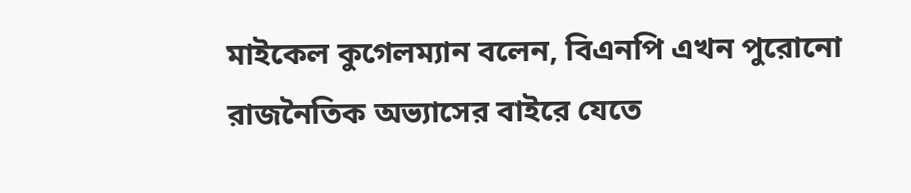মাইকেল কুগেলম্যান বলেন, বিএনপি এখন পুরোনো রাজনৈতিক অভ্যাসের বাইরে যেতে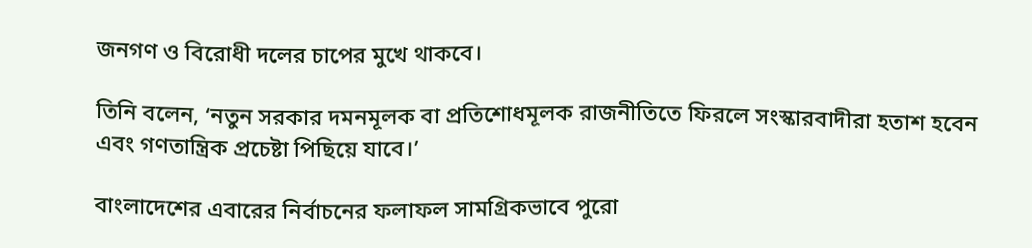জনগণ ও বিরোধী দলের চাপের মুখে থাকবে।

তিনি বলেন, ‘নতুন সরকার দমনমূলক বা প্রতিশোধমূলক রাজনীতিতে ফিরলে সংস্কারবাদীরা হতাশ হবেন এবং গণতান্ত্রিক প্রচেষ্টা পিছিয়ে যাবে।’

বাংলাদেশের এবারের নির্বাচনের ফলাফল সামগ্রিকভাবে পুরো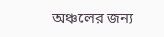অঞ্চলের জন্য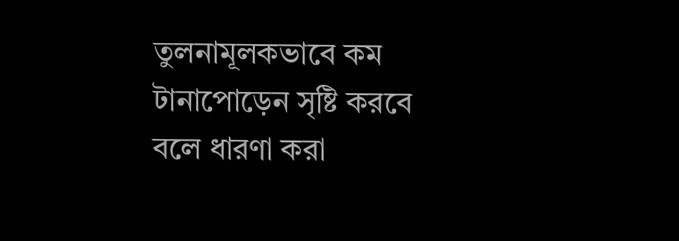তুলনামূলকভাবে কম টানাপোড়েন সৃষ্টি করবে বলে ধারণা করা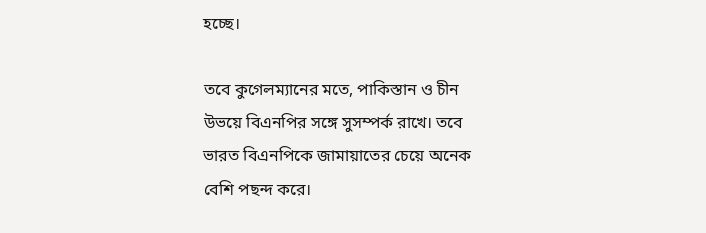হচ্ছে।

তবে কুগেলম্যানের মতে, পাকিস্তান ও চীন উভয়ে বিএনপির সঙ্গে সুসম্পর্ক রাখে। তবে ভারত বিএনপিকে জামায়াতের চেয়ে অনেক বেশি পছন্দ করে।